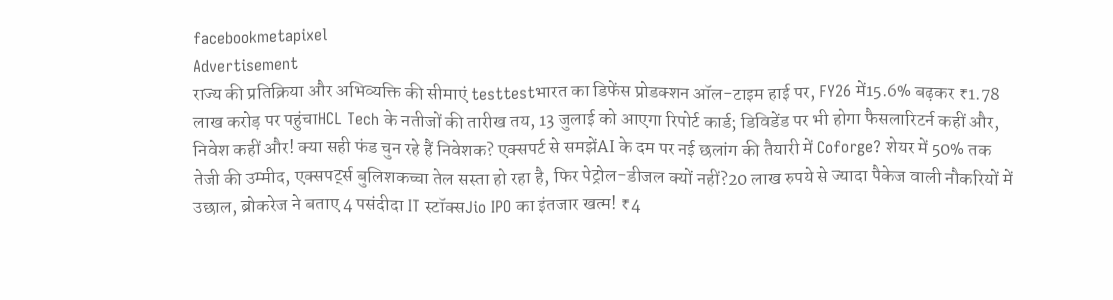facebookmetapixel
Advertisement
राज्य की प्रतिक्रिया और अभिव्यक्ति की सीमाएं testtestभारत का डिफेंस प्रोडक्शन ऑल-टाइम हाई पर, FY26 में15.6% बढ़कर ₹1.78 लाख करोड़ पर पहुंचाHCL Tech के नतीजों की तारीख तय, 13 जुलाई को आएगा रिपोर्ट कार्ड; डिविडेंड पर भी होगा फैसलारिटर्न कहीं और, निवेश कहीं और! क्या सही फंड चुन रहे हैं निवेशक? एक्सपर्ट से समझेंAI के दम पर नई छलांग की तैयारी में Coforge? शेयर में 50% तक तेजी की उम्मीद, एक्सपर्ट्स बुलिशकच्चा तेल सस्ता हो रहा है, फिर पेट्रोल-डीजल क्यों नहीं?20 लाख रुपये से ज्यादा पैकेज वाली नौकरियों में उछाल, ब्रोकरेज ने बताए 4 पसंदीदा IT स्टॉक्सJio IPO का इंतजार खत्म! ₹4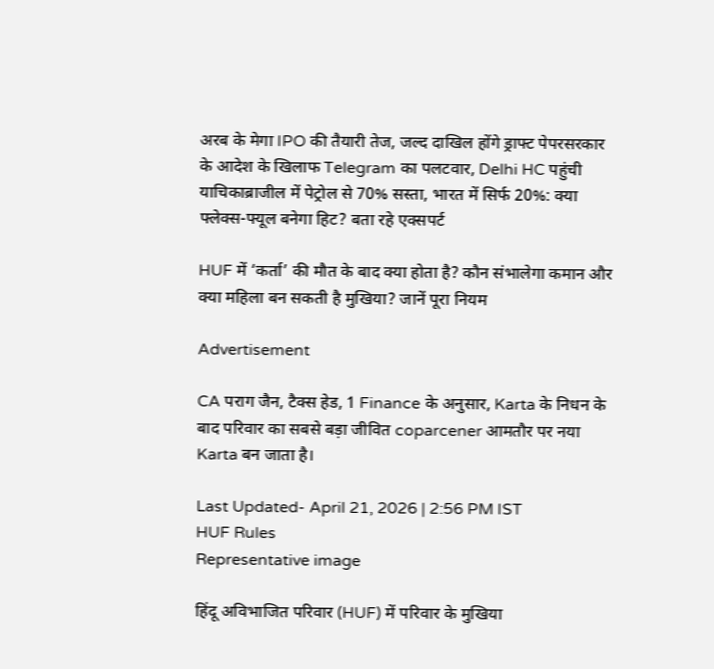अरब के मेगा IPO की तैयारी तेज, जल्द दाखिल होंगे ड्राफ्ट पेपरसरकार के आदेश के खिलाफ Telegram का पलटवार, Delhi HC पहुंची याचिकाब्राजील में पेट्रोल से 70% सस्ता, भारत में सिर्फ 20%: क्या फ्लेक्स-फ्यूल बनेगा हिट? बता रहे एक्सपर्ट

HUF में ‘कर्ता’ की मौत के बाद क्या होता है? कौन संभालेगा कमान और क्या महिला बन सकती है मुखिया? जानें पूरा नियम

Advertisement

CA पराग जैन, टैक्स हेड, 1 Finance के अनुसार, Karta के निधन के बाद परिवार का सबसे बड़ा जीवित coparcener आमतौर पर नया Karta बन जाता है।

Last Updated- April 21, 2026 | 2:56 PM IST
HUF Rules
Representative image

हिंदू अविभाजित परिवार (HUF) में परिवार के मुखिया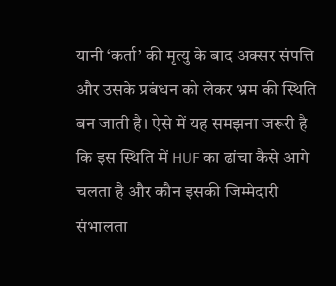यानी ‘कर्ता’ की मृत्यु के बाद अक्सर संपत्ति और उसके प्रबंधन को लेकर भ्रम की स्थिति बन जाती है। ऐसे में यह समझना जरूरी है कि इस स्थिति में HUF का ढांचा कैसे आगे चलता है और कौन इसकी जिम्मेदारी संभालता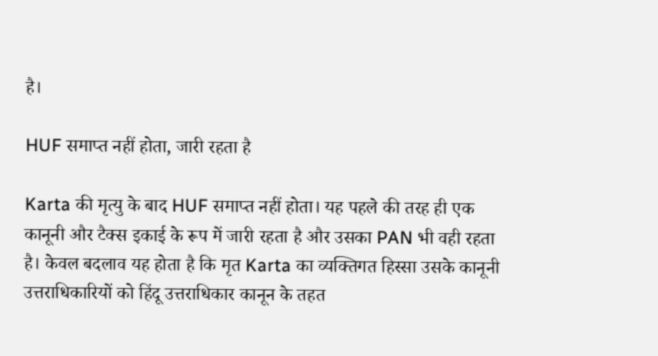है।

HUF समाप्त नहीं होता, जारी रहता है

Karta की मृत्यु के बाद HUF समाप्त नहीं होता। यह पहले की तरह ही एक कानूनी और टैक्स इकाई के रूप में जारी रहता है और उसका PAN भी वही रहता है। केवल बदलाव यह होता है कि मृत Karta का व्यक्तिगत हिस्सा उसके कानूनी उत्तराधिकारियों को हिंदू उत्तराधिकार कानून के तहत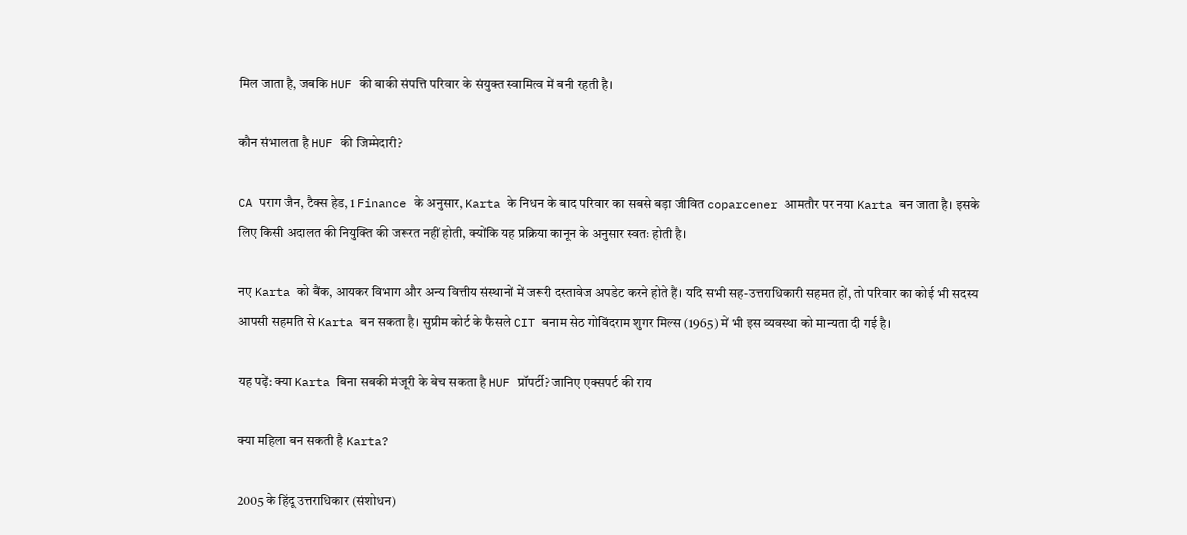मिल जाता है, जबकि HUF की बाकी संपत्ति परिवार के संयुक्त स्वामित्व में बनी रहती है।

कौन संभालता है HUF की जिम्मेदारी?

CA पराग जैन, टैक्स हेड, 1 Finance के अनुसार, Karta के निधन के बाद परिवार का सबसे बड़ा जीवित coparcener आमतौर पर नया Karta बन जाता है। इसके लिए किसी अदालत की नियुक्ति की जरूरत नहीं होती, क्योंकि यह प्रक्रिया कानून के अनुसार स्वतः होती है।

नए Karta को बैंक, आयकर विभाग और अन्य वित्तीय संस्थानों में जरूरी दस्तावेज अपडेट करने होते हैं। यदि सभी सह-उत्तराधिकारी सहमत हों, तो परिवार का कोई भी सदस्य आपसी सहमति से Karta बन सकता है। सुप्रीम कोर्ट के फैसले CIT बनाम सेठ गोविंदराम शुगर मिल्स (1965) में भी इस व्यवस्था को मान्यता दी गई है।

यह पढ़ें: क्या Karta बिना सबकी मंजूरी के बेच सकता है HUF प्रॉपर्टी? जानिए एक्सपर्ट की राय

क्या महिला बन सकती है Karta?

2005 के हिंदू उत्तराधिकार (संशोधन)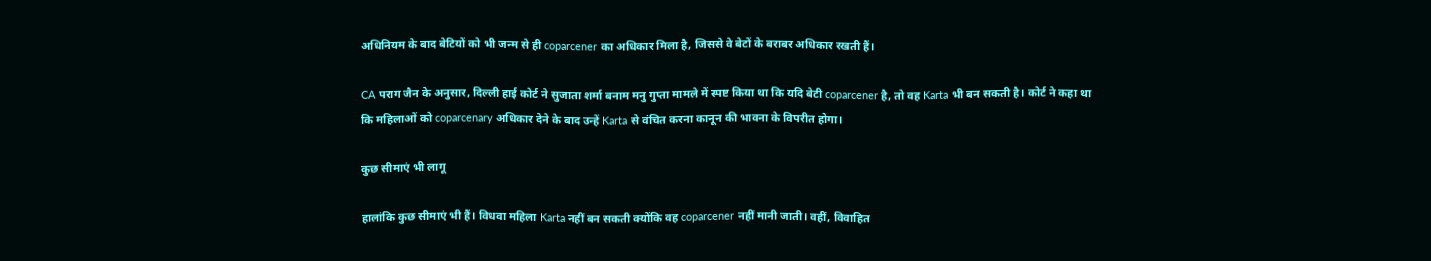अधिनियम के बाद बेटियों को भी जन्म से ही coparcener का अधिकार मिला है, जिससे वे बेटों के बराबर अधिकार रखती हैं।

CA पराग जैन के अनुसार, दिल्ली हाई कोर्ट ने सुजाता शर्मा बनाम मनु गुप्ता मामले में स्पष्ट किया था कि यदि बेटी coparcener है, तो वह Karta भी बन सकती है। कोर्ट ने कहा था कि महिलाओं को coparcenary अधिकार देने के बाद उन्हें Karta से वंचित करना कानून की भावना के विपरीत होगा।

कुछ सीमाएं भी लागू

हालांकि कुछ सीमाएं भी हैं। विधवा महिला Karta नहीं बन सकती क्योंकि वह coparcener नहीं मानी जाती। वहीं, विवाहित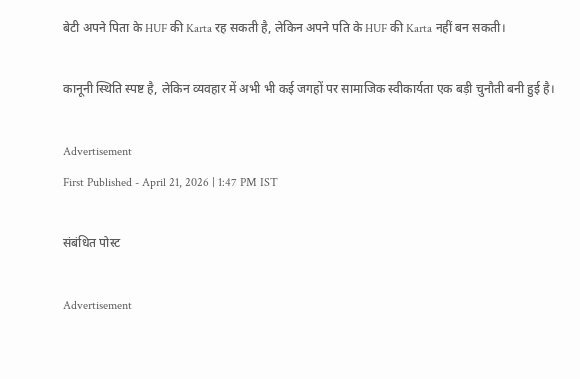बेटी अपने पिता के HUF की Karta रह सकती है, लेकिन अपने पति के HUF की Karta नहीं बन सकती।

कानूनी स्थिति स्पष्ट है, लेकिन व्यवहार में अभी भी कई जगहों पर सामाजिक स्वीकार्यता एक बड़ी चुनौती बनी हुई है।

Advertisement
First Published - April 21, 2026 | 1:47 PM IST

संबंधित पोस्ट

Advertisement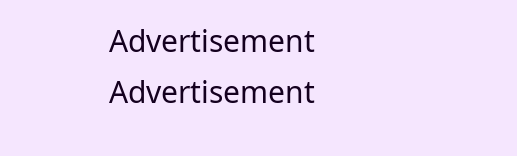Advertisement
Advertisement